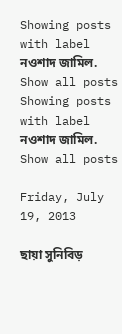Showing posts with label নওশাদ জামিল. Show all posts
Showing posts with label নওশাদ জামিল. Show all posts

Friday, July 19, 2013

ছায়া সুনিবিড়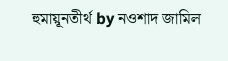হুমায়ূনতীর্থ by নওশাদ জামিল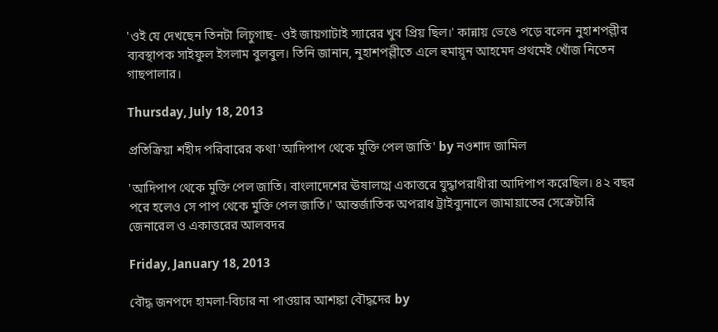'ওই যে দেখছেন তিনটা লিচুগাছ- ওই জায়গাটাই স্যারের খুব প্রিয় ছিল।' কান্নায় ভেঙে পড়ে বলেন নুহাশপল্লীর ব্যবস্থাপক সাইফুল ইসলাম বুলবুল। তিনি জানান, নুহাশপল্লীতে এলে হুমায়ূন আহমেদ প্রথমেই খোঁজ নিতেন গাছপালার।

Thursday, July 18, 2013

প্রতিক্রিয়া শহীদ পরিবারের কথা'আদিপাপ থেকে মুক্তি পেল জাতি' by নওশাদ জামিল

'আদিপাপ থেকে মুক্তি পেল জাতি। বাংলাদেশের ঊষালগ্নে একাত্তরে যুদ্ধাপরাধীরা আদিপাপ করেছিল। ৪২ বছর পরে হলেও সে পাপ থেকে মুক্তি পেল জাতি।' আন্তর্জাতিক অপরাধ ট্রাইব্যুনালে জামায়াতের সেক্রেটারি জেনারেল ও একাত্তরের আলবদর

Friday, January 18, 2013

বৌদ্ধ জনপদে হামলা-বিচার না পাওয়ার আশঙ্কা বৌদ্ধদের by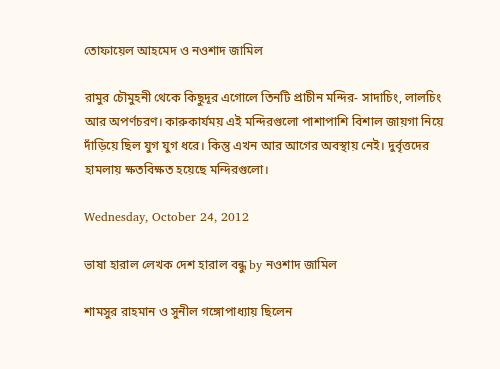তোফায়েল আহমেদ ও নওশাদ জামিল

রামুর চৌমুহনী থেকে কিছুদূর এগোলে তিনটি প্রাচীন মন্দির- সাদাচিং, লালচিং আর অপর্ণচরণ। কারুকার্যময় এই মন্দিরগুলো পাশাপাশি বিশাল জায়গা নিয়ে দাঁড়িয়ে ছিল যুগ যুগ ধরে। কিন্তু এখন আর আগের অবস্থায় নেই। দুর্বৃত্তদের হামলায় ক্ষতবিক্ষত হয়েছে মন্দিরগুলো।

Wednesday, October 24, 2012

ভাষা হারাল লেখক দেশ হারাল বন্ধু by নওশাদ জামিল

শামসুর রাহমান ও সুনীল গঙ্গোপাধ্যায় ছিলেন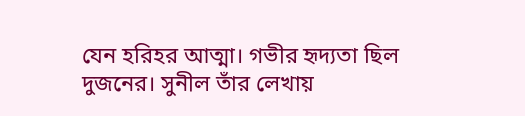যেন হরিহর আত্মা। গভীর হৃদ্যতা ছিল দুজনের। সুনীল তাঁর লেখায়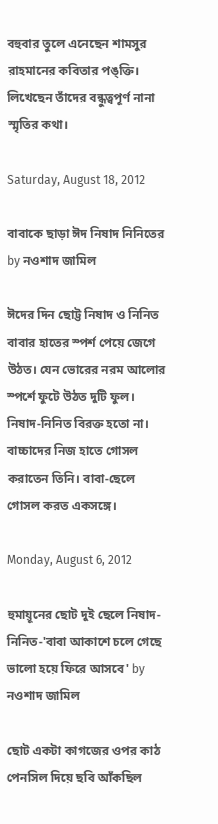বহুবার তুলে এনেছেন শামসুর রাহমানের কবিতার পঙ্‌ক্তি। লিখেছেন তাঁদের বন্ধুত্বপূর্ণ নানা স্মৃতির কথা।

Saturday, August 18, 2012

বাবাকে ছাড়া ঈদ নিষাদ নিনিতের by নওশাদ জামিল

ঈদের দিন ছোট্ট নিষাদ ও নিনিত বাবার হাতের স্পর্শ পেয়ে জেগে উঠত। যেন ভোরের নরম আলোর স্পর্শে ফুটে উঠত দুটি ফুল। নিষাদ-নিনিত বিরক্ত হতো না। বাচ্চাদের নিজ হাতে গোসল করাতেন তিনি। বাবা-ছেলে গোসল করত একসঙ্গে।

Monday, August 6, 2012

হুমায়ূনের ছোট দুই ছেলে নিষাদ-নিনিত-'বাবা আকাশে চলে গেছে ভালো হয়ে ফিরে আসবে' by নওশাদ জামিল

ছোট একটা কাগজের ওপর কাঠ পেনসিল দিয়ে ছবি আঁকছিল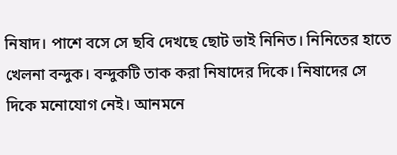নিষাদ। পাশে বসে সে ছবি দেখছে ছোট ভাই নিনিত। নিনিতের হাতে খেলনা বন্দুক। বন্দুকটি তাক করা নিষাদের দিকে। নিষাদের সে দিকে মনোযোগ নেই। আনমনে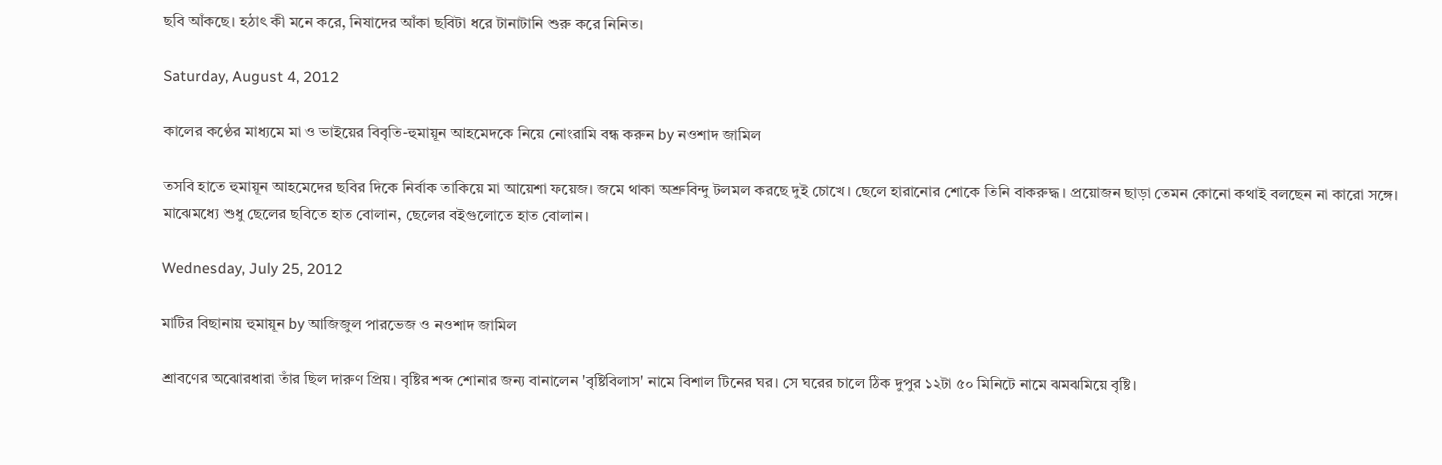ছবি আঁকছে। হঠাৎ কী মনে করে, নিষাদের আঁকা ছবিটা ধরে টানাটানি শুরু করে নিনিত।

Saturday, August 4, 2012

কালের কণ্ঠের মাধ্যমে মা ও ভাইয়ের বিবৃতি-হুমায়ূন আহমেদকে নিয়ে নোংরামি বন্ধ করুন by নওশাদ জামিল

তসবি হাতে হুমায়ূন আহমেদের ছবির দিকে নির্বাক তাকিয়ে মা আয়েশা ফয়েজ। জমে থাকা অশ্রুবিন্দু টলমল করছে দুই চোখে। ছেলে হারানোর শোকে তিনি বাকরুদ্ধ। প্রয়োজন ছাড়া তেমন কোনো কথাই বলছেন না কারো সঙ্গে। মাঝেমধ্যে শুধু ছেলের ছবিতে হাত বোলান, ছেলের বইগুলোতে হাত বোলান।

Wednesday, July 25, 2012

মাটির বিছানায় হুমায়ূন by আজিজুল পারভেজ ও নওশাদ জামিল

শ্রাবণের অঝোরধারা তাঁর ছিল দারুণ প্রিয়। বৃষ্টির শব্দ শোনার জন্য বানালেন 'বৃষ্টিবিলাস' নামে বিশাল টিনের ঘর। সে ঘরের চালে ঠিক দুপুর ১২টা ৫০ মিনিটে নামে ঝমঝমিয়ে বৃষ্টি।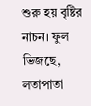শুরু হয় বৃষ্টির নাচন। ফুল ভিজছে, লতাপাতা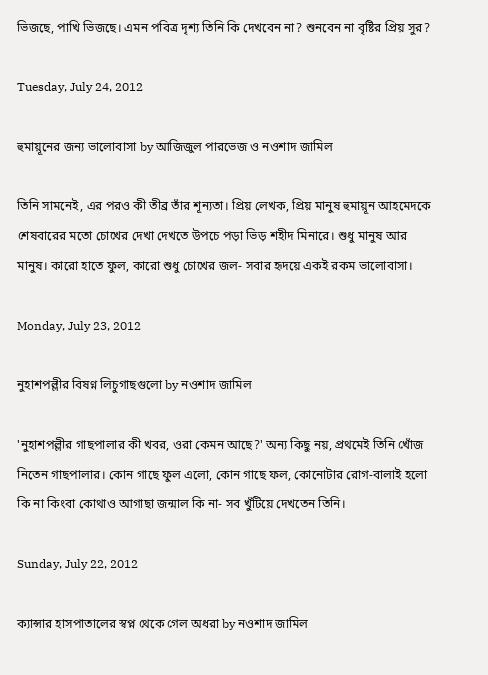ভিজছে, পাখি ভিজছে। এমন পবিত্র দৃশ্য তিনি কি দেখবেন না? শুনবেন না বৃষ্টির প্রিয় সুর?

Tuesday, July 24, 2012

হুমায়ূনের জন্য ভালোবাসা by আজিজুল পারভেজ ও নওশাদ জামিল

তিনি সামনেই, এর পরও কী তীব্র তাঁর শূন্যতা। প্রিয় লেখক, প্রিয় মানুষ হুমায়ূন আহমেদকে শেষবারের মতো চোখের দেখা দেখতে উপচে পড়া ভিড় শহীদ মিনারে। শুধু মানুষ আর মানুষ। কারো হাতে ফুল, কারো শুধু চোখের জল- সবার হৃদয়ে একই রকম ভালোবাসা।

Monday, July 23, 2012

নুহাশপল্লীর বিষণ্ন লিচুগাছগুলো by নওশাদ জামিল

'নুহাশপল্লীর গাছপালার কী খবর, ওরা কেমন আছে?' অন্য কিছু নয়, প্রথমেই তিনি খোঁজ নিতেন গাছপালার। কোন গাছে ফুল এলো, কোন গাছে ফল, কোনোটার রোগ-বালাই হলো কি না কিংবা কোথাও আগাছা জন্মাল কি না- সব খুঁটিয়ে দেখতেন তিনি।

Sunday, July 22, 2012

ক্যান্সার হাসপাতালের স্বপ্ন থেকে গেল অধরা by নওশাদ জামিল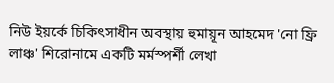নিউ ইয়র্কে চিকিৎসাধীন অবস্থায় হুমায়ূন আহমেদ 'নো ফ্রি লাঞ্চ' শিরোনামে একটি মর্মস্পর্শী লেখা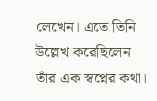লেখেন। এতে তিনি উল্লেখ করেছিলেন তাঁর এক স্বপ্নের কথা।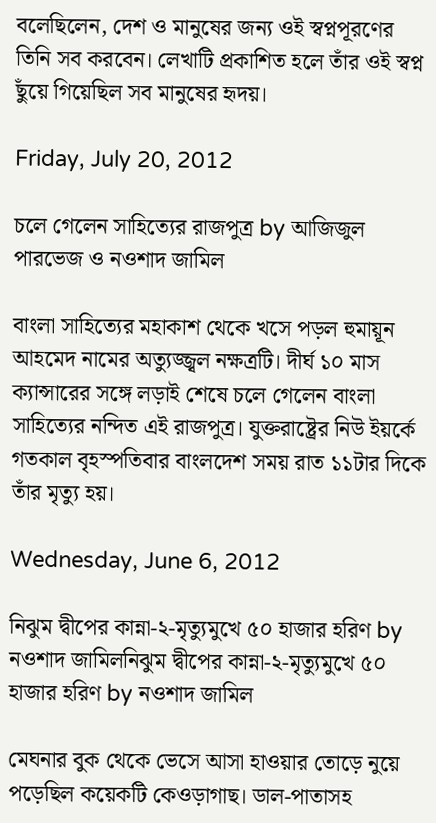বলেছিলেন, দেশ ও মানুষের জন্য ওই স্বপ্নপূরণের তিনি সব করবেন। লেখাটি প্রকাশিত হলে তাঁর ওই স্বপ্ন ছুঁয়ে গিয়েছিল সব মানুষের হৃদয়।

Friday, July 20, 2012

চলে গেলেন সাহিত্যের রাজপুত্র by আজিজুল পারভেজ ও নওশাদ জামিল

বাংলা সাহিত্যের মহাকাশ থেকে খসে পড়ল হুমায়ূন আহমেদ নামের অত্যুজ্জ্বল নক্ষত্রটি। দীর্ঘ ১০ মাস ক্যান্সারের সঙ্গে লড়াই শেষে চলে গেলেন বাংলা সাহিত্যের নন্দিত এই রাজপুত্র। যুক্তরাষ্ট্রের নিউ ইয়র্কে গতকাল বৃহস্পতিবার বাংলদেশ সময় রাত ১১টার দিকে তাঁর মৃত্যু হয়।

Wednesday, June 6, 2012

নিঝুম দ্বীপের কান্না-২-মৃত্যুমুখে ৫০ হাজার হরিণ by নওশাদ জামিলনিঝুম দ্বীপের কান্না-২-মৃত্যুমুখে ৫০ হাজার হরিণ by নওশাদ জামিল

মেঘনার বুক থেকে ভেসে আসা হাওয়ার তোড়ে নুয়ে পড়েছিল কয়েকটি কেওড়াগাছ। ডাল-পাতাসহ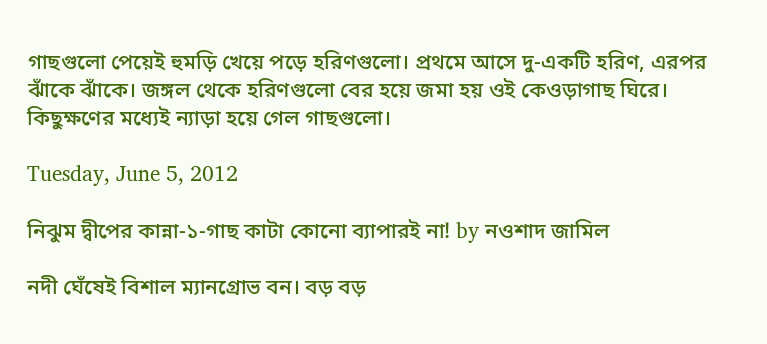গাছগুলো পেয়েই হুমড়ি খেয়ে পড়ে হরিণগুলো। প্রথমে আসে দু-একটি হরিণ, এরপর ঝাঁকে ঝাঁকে। জঙ্গল থেকে হরিণগুলো বের হয়ে জমা হয় ওই কেওড়াগাছ ঘিরে। কিছুক্ষণের মধ্যেই ন্যাড়া হয়ে গেল গাছগুলো।

Tuesday, June 5, 2012

নিঝুম দ্বীপের কান্না-১-গাছ কাটা কোনো ব্যাপারই না! by নওশাদ জামিল

নদী ঘেঁষেই বিশাল ম্যানগ্রোভ বন। বড় বড়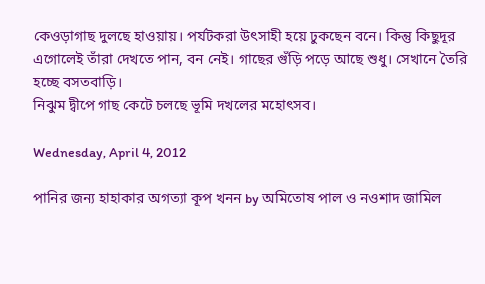কেওড়াগাছ দুলছে হাওয়ায়। পর্যটকরা উৎসাহী হয়ে ঢুকছেন বনে। কিন্তু কিছুদূর এগোলেই তাঁরা দেখতে পান, বন নেই। গাছের গুঁড়ি পড়ে আছে শুধু। সেখানে তৈরি হচ্ছে বসতবাড়ি।
নিঝুম দ্বীপে গাছ কেটে চলছে ভূমি দখলের মহোৎসব।

Wednesday, April 4, 2012

পানির জন্য হাহাকার অগত্যা কূপ খনন by অমিতোষ পাল ও নওশাদ জামিল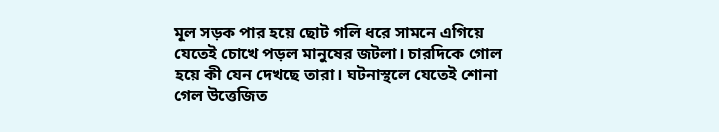মূল সড়ক পার হয়ে ছোট গলি ধরে সামনে এগিয়ে যেতেই চোখে পড়ল মানুষের জটলা। চারদিকে গোল হয়ে কী যেন দেখছে তারা। ঘটনাস্থলে যেতেই শোনা গেল উত্তেজিত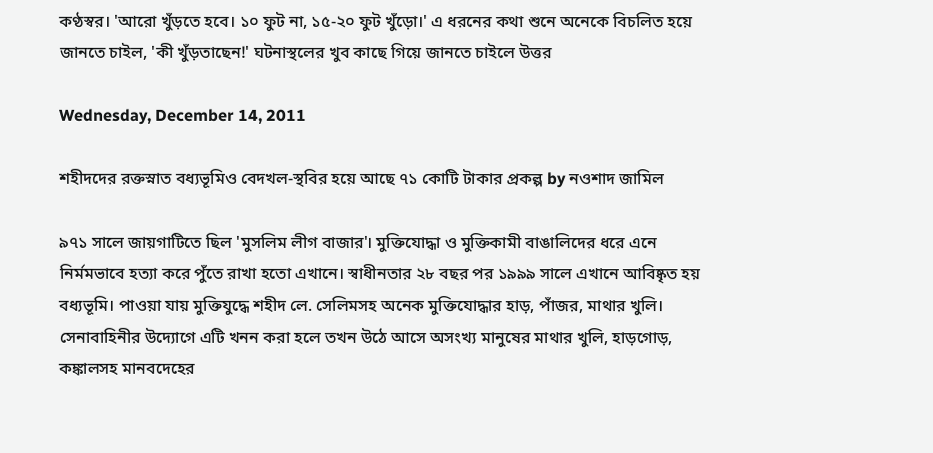কণ্ঠস্বর। 'আরো খুঁড়তে হবে। ১০ ফুট না, ১৫-২০ ফুট খুঁড়ো।' এ ধরনের কথা শুনে অনেকে বিচলিত হয়ে জানতে চাইল, 'কী খুঁড়তাছেন!' ঘটনাস্থলের খুব কাছে গিয়ে জানতে চাইলে উত্তর

Wednesday, December 14, 2011

শহীদদের রক্তস্নাত বধ্যভূমিও বেদখল-স্থবির হয়ে আছে ৭১ কোটি টাকার প্রকল্প by নওশাদ জামিল

৯৭১ সালে জায়গাটিতে ছিল 'মুসলিম লীগ বাজার'। মুক্তিযোদ্ধা ও মুক্তিকামী বাঙালিদের ধরে এনে নির্মমভাবে হত্যা করে পুঁতে রাখা হতো এখানে। স্বাধীনতার ২৮ বছর পর ১৯৯৯ সালে এখানে আবিষ্কৃত হয় বধ্যভূমি। পাওয়া যায় মুক্তিযুদ্ধে শহীদ লে. সেলিমসহ অনেক মুক্তিযোদ্ধার হাড়, পাঁজর, মাথার খুলি। সেনাবাহিনীর উদ্যোগে এটি খনন করা হলে তখন উঠে আসে অসংখ্য মানুষের মাথার খুলি, হাড়গোড়, কঙ্কালসহ মানবদেহের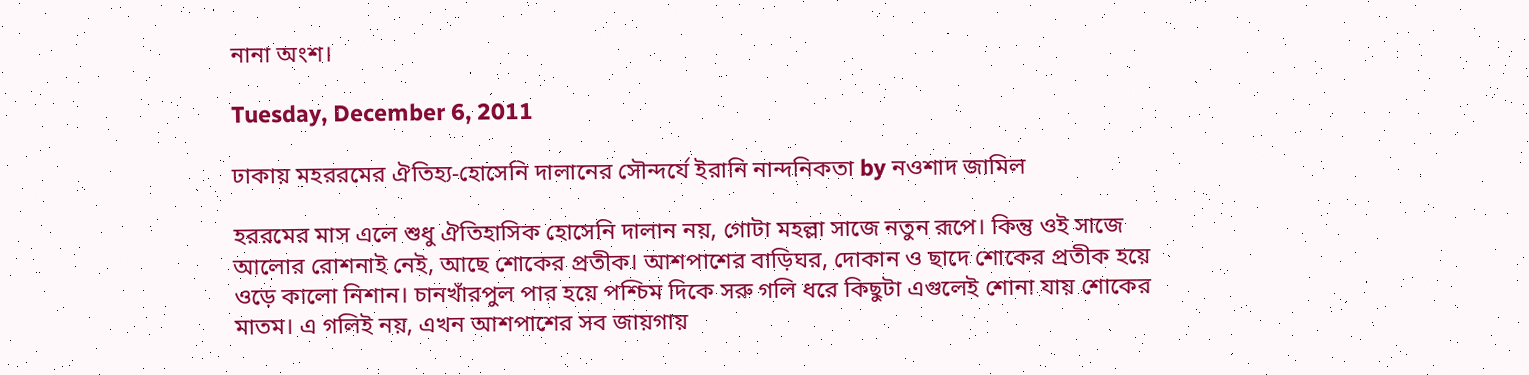নানা অংশ।

Tuesday, December 6, 2011

ঢাকায় মহররমের ঐতিহ্য-হোসেনি দালানের সৌন্দর্যে ইরানি নান্দনিকতা by নওশাদ জামিল

হররমের মাস এলে শুধু ঐতিহাসিক হোসেনি দালান নয়, গোটা মহল্লা সাজে নতুন রূপে। কিন্তু ওই সাজে আলোর রোশনাই নেই, আছে শোকের প্রতীক। আশপাশের বাড়িঘর, দোকান ও ছাদে শোকের প্রতীক হয়ে ওড়ে কালো নিশান। চানখাঁরপুল পার হয়ে পশ্চিম দিকে সরু গলি ধরে কিছুটা এগুলেই শোনা যায় শোকের মাতম। এ গলিই নয়, এখন আশপাশের সব জায়গায়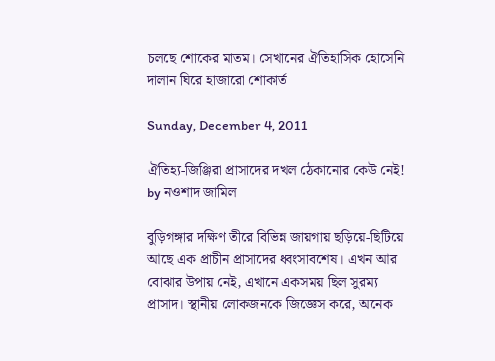চলছে শোকের মাতম। সেখানের ঐতিহাসিক হোসেনি দালান ঘিরে হাজারো শোকার্ত

Sunday, December 4, 2011

ঐতিহ্য-জিঞ্জিরা প্রাসাদের দখল ঠেকানোর কেউ নেই! by নওশাদ জামিল

বুড়িগঙ্গার দক্ষিণ তীরে বিভিন্ন জায়গায় ছড়িয়ে-ছিটিয়ে আছে এক প্রাচীন প্রাসাদের ধ্বংসাবশেষ। এখন আর বোঝার উপায় নেই, এখানে একসময় ছিল সুরম্য প্রাসাদ। স্থানীয় লোকজনকে জিজ্ঞেস করে, অনেক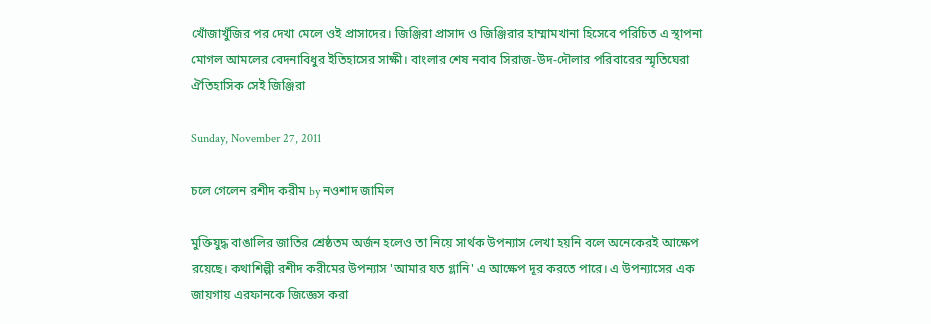খোঁজাখুঁজির পর দেখা মেলে ওই প্রাসাদের। জিঞ্জিরা প্রাসাদ ও জিঞ্জিরার হাম্মামখানা হিসেবে পরিচিত এ স্থাপনা মোগল আমলের বেদনাবিধুর ইতিহাসের সাক্ষী। বাংলার শেষ নবাব সিরাজ-উদ-দৌলার পরিবারের স্মৃতিঘেরা ঐতিহাসিক সেই জিঞ্জিরা

Sunday, November 27, 2011

চলে গেলেন রশীদ করীম by নওশাদ জামিল

মুক্তিযুদ্ধ বাঙালির জাতির শ্রেষ্ঠতম অর্জন হলেও তা নিয়ে সার্থক উপন্যাস লেখা হয়নি বলে অনেকেরই আক্ষেপ রয়েছে। কথাশিল্পী রশীদ করীমের উপন্যাস 'আমার যত গ্লানি' এ আক্ষেপ দূর করতে পারে। এ উপন্যাসের এক জায়গায় এরফানকে জিজ্ঞেস করা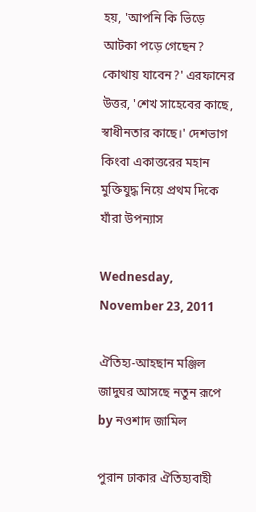হয়, 'আপনি কি ভিড়ে আটকা পড়ে গেছেন? কোথায় যাবেন?' এরফানের উত্তর, 'শেখ সাহেবের কাছে, স্বাধীনতার কাছে।' দেশভাগ কিংবা একাত্তরের মহান মুক্তিযুদ্ধ নিয়ে প্রথম দিকে যাঁরা উপন্যাস

Wednesday, November 23, 2011

ঐতিহ্য-আহছান মঞ্জিল জাদুঘর আসছে নতুন রূপে by নওশাদ জামিল

পুরান ঢাকার ঐতিহ্যবাহী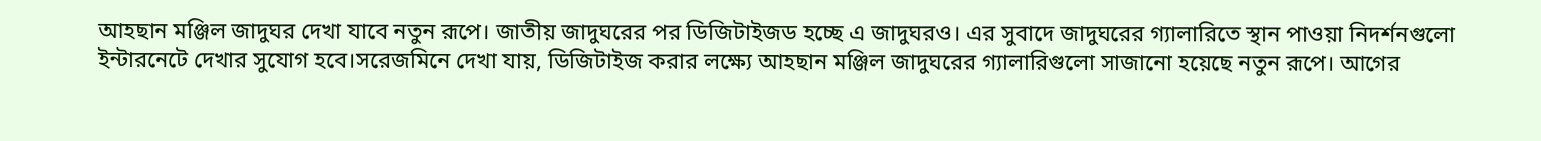আহছান মঞ্জিল জাদুঘর দেখা যাবে নতুন রূপে। জাতীয় জাদুঘরের পর ডিজিটাইজড হচ্ছে এ জাদুঘরও। এর সুবাদে জাদুঘরের গ্যালারিতে স্থান পাওয়া নিদর্শনগুলো ইন্টারনেটে দেখার সুযোগ হবে।সরেজমিনে দেখা যায়, ডিজিটাইজ করার লক্ষ্যে আহছান মঞ্জিল জাদুঘরের গ্যালারিগুলো সাজানো হয়েছে নতুন রূপে। আগের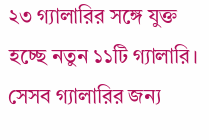২৩ গ্যালারির সঙ্গে যুক্ত হচ্ছে নতুন ১১টি গ্যালারি। সেসব গ্যালারির জন্য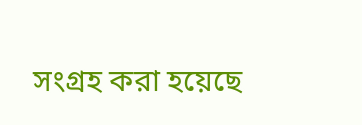সংগ্রহ করা হয়েছে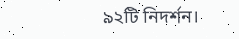৯২টি নিদর্শন।